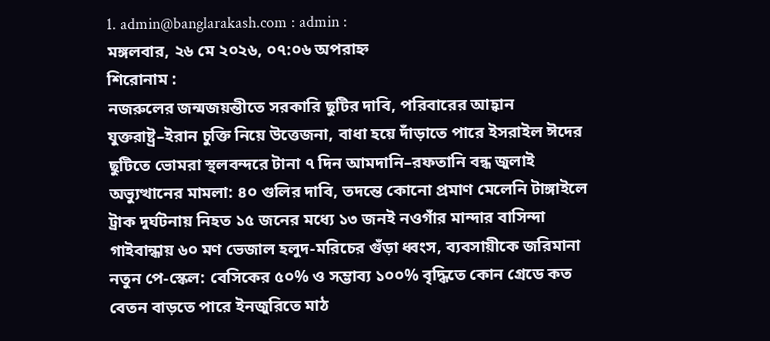1. admin@banglarakash.com : admin :
মঙ্গলবার, ২৬ মে ২০২৬, ০৭:০৬ অপরাহ্ন
শিরোনাম :
নজরুলের জন্মজয়ন্তীতে সরকারি ছুটির দাবি, পরিবারের আহ্বান যুক্তরাষ্ট্র–ইরান চুক্তি নিয়ে উত্তেজনা, বাধা হয়ে দাঁড়াতে পারে ইসরাইল ঈদের ছুটিতে ভোমরা স্থলবন্দরে টানা ৭ দিন আমদানি–রফতানি বন্ধ জুলাই অভ্যুত্থানের মামলা: ৪০ গুলির দাবি, তদন্তে কোনো প্রমাণ মেলেনি টাঙ্গাইলে ট্রাক দুর্ঘটনায় নিহত ১৫ জনের মধ্যে ১৩ জনই নওগাঁর মান্দার বাসিন্দা গাইবান্ধায় ৬০ মণ ভেজাল হলুদ-মরিচের গুঁড়া ধ্বংস, ব্যবসায়ীকে জরিমানা নতুন পে-স্কেল: বেসিকের ৫০% ও সম্ভাব্য ১০০% বৃদ্ধিতে কোন গ্রেডে কত বেতন বাড়তে পারে ইনজুরিতে মাঠ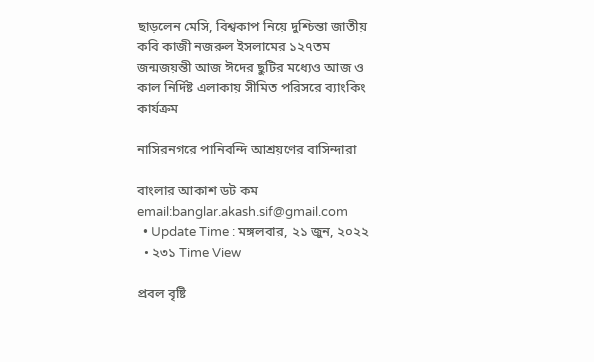ছাড়লেন মেসি, বিশ্বকাপ নিয়ে দুশ্চিন্তা জাতীয় কবি কাজী নজরুল ইসলামের ১২৭তম জন্মজয়ন্তী আজ ঈদের ছুটির মধ্যেও আজ ও কাল নির্দিষ্ট এলাকায় সীমিত পরিসরে ব্যাংকিং কার্যক্রম

নাসিরনগরে পানিবন্দি আশ্রয়ণের বাসিন্দারা

বাংলার আকাশ ডট কম email:banglar.akash.sif@gmail.com
  • Update Time : মঙ্গলবার, ২১ জুন, ২০২২
  • ২৩১ Time View

প্রবল বৃষ্টি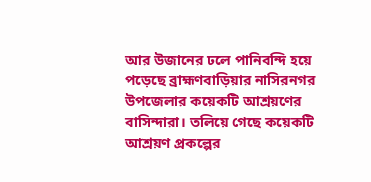আর উজানের ঢলে পানিবন্দি হয়ে পড়েছে ব্রাহ্মণবাড়িয়ার নাসিরনগর উপজেলার কয়েকটি আশ্রয়ণের বাসিন্দারা। তলিয়ে গেছে কয়েকটি আশ্রয়ণ প্রকল্পের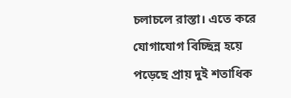চলাচলে রাস্তা। এতে করে যোগাযোগ বিচ্ছিন্ন হয়ে পড়েছে প্রায় দুই শতাধিক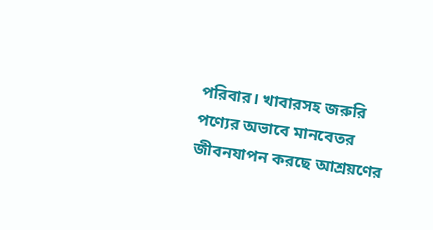পরিবার। খাবারসহ জরুরি পণ্যের অভাবে মানবেতর জীবনযাপন করছে আশ্রয়ণের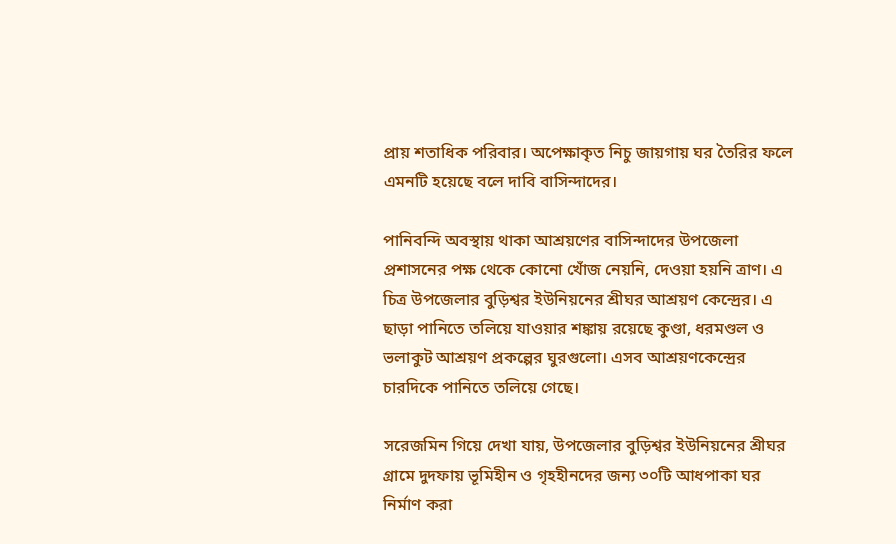প্রায় শতাধিক পরিবার। অপেক্ষাকৃত নিচু জায়গায় ঘর তৈরির ফলে এমনটি হয়েছে বলে দাবি বাসিন্দাদের।

পানিবন্দি অবস্থায় থাকা আশ্রয়ণের বাসিন্দাদের উপজেলা প্রশাসনের পক্ষ থেকে কোনো খোঁজ নেয়নি, দেওয়া হয়নি ত্রাণ। এ চিত্র উপজেলার বুড়িশ্বর ইউনিয়নের শ্রীঘর আশ্রয়ণ কেন্দ্রের। এ ছাড়া পানিতে তলিয়ে যাওয়ার শঙ্কায় রয়েছে কুণ্ডা, ধরমণ্ডল ও ভলাকুট আশ্রয়ণ প্রকল্পের ঘুরগুলো। এসব আশ্রয়ণকেন্দ্রের চারদিকে পানিতে তলিয়ে গেছে।

সরেজমিন গিয়ে দেখা যায়, উপজেলার বুড়িশ্বর ইউনিয়নের শ্রীঘর গ্রামে দুদফায় ভূমিহীন ও গৃহহীনদের জন্য ৩০টি আধপাকা ঘর নির্মাণ করা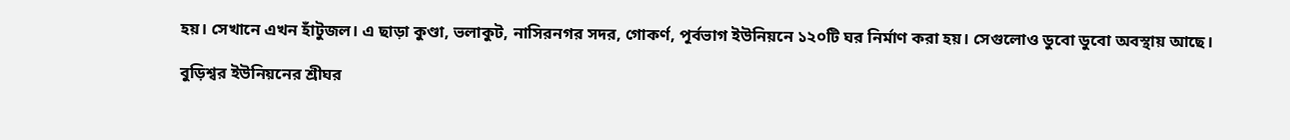হয়। সেখানে এখন হাঁটুজল। এ ছাড়া কুণ্ডা, ভলাকুট, নাসিরনগর সদর, গোকর্ণ, পূর্বভাগ ইউনিয়নে ১২০টি ঘর নির্মাণ করা হয়। সেগুলোও ডুবো ডুবো অবস্থায় আছে।

বুড়িশ্বর ইউনিয়নের শ্রীঘর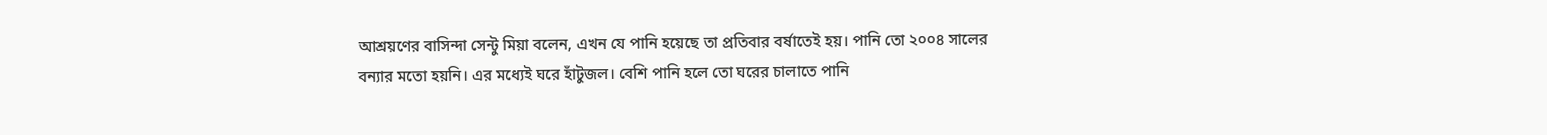আশ্রয়ণের বাসিন্দা সেন্টু মিয়া বলেন, এখন যে পানি হয়েছে তা প্রতিবার বর্ষাতেই হয়। পানি তো ২০০৪ সালের বন্যার মতো হয়নি। এর মধ্যেই ঘরে হাঁটুজল। বেশি পানি হলে তো ঘরের চালাতে পানি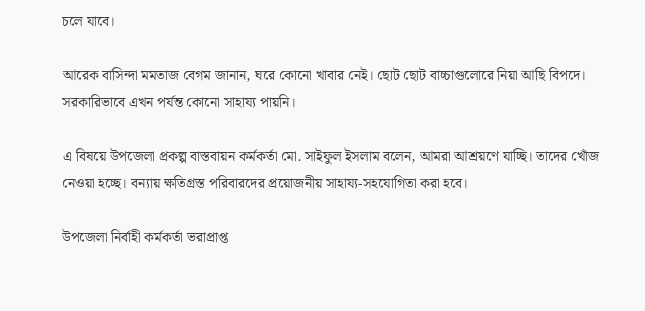চলে যাবে।

আরেক বাসিন্দা মমতাজ বেগম জানান, ঘরে কোনো খাবার নেই। ছোট ছোট বাচ্চাগুলোরে নিয়া আছি বিপদে। সরকারিভাবে এখন পর্যন্ত কোনো সাহায্য পায়নি।

এ বিষয়ে উপজেলা প্রকল্প বাস্তবায়ন কর্মকর্তা মো. সাইফুল ইসলাম বলেন, আমরা আশ্রয়ণে যাচ্ছি। তাদের খোঁজ নেওয়া হচ্ছে। বন্যায় ক্ষতিগ্রস্ত পরিবারদের প্রয়োজনীয় সাহায্য-সহযোগিতা করা হবে।

উপজেলা নির্বাহী কর্মকর্তা ভরাপ্রাপ্ত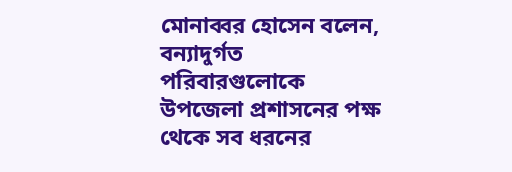মোনাব্বর হোসেন বলেন, বন্যাদুর্গত পরিবারগুলোকে উপজেলা প্রশাসনের পক্ষ থেকে সব ধরনের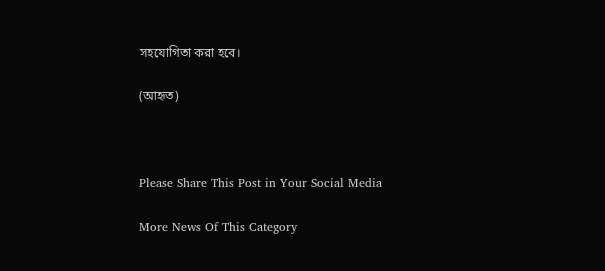সহযোগিতা করা হবে।

(আহৃত)



Please Share This Post in Your Social Media

More News Of This Category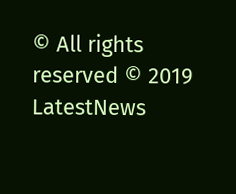© All rights reserved © 2019 LatestNews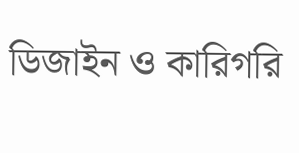ডিজাইন ও কারিগরি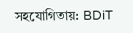সহযোগিতায়: BDiT